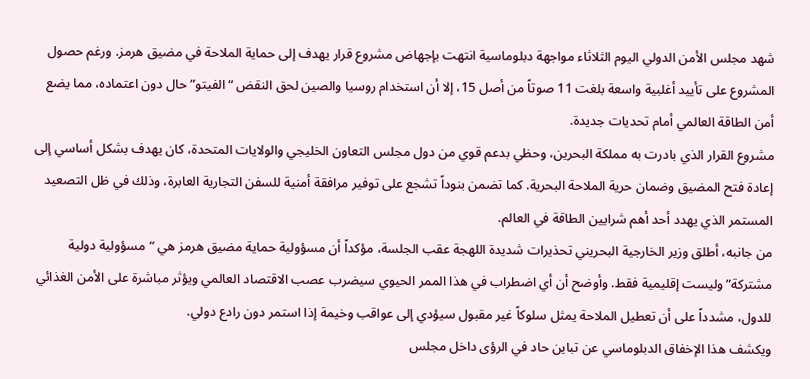شهد مجلس الأمن الدولي اليوم الثلاثاء مواجهة دبلوماسية انتهت بإجهاض مشروع قرار يهدف إلى حماية الملاحة في مضيق هرمز. ورغم حصول المشروع على تأييد أغلبية واسعة بلغت 11 صوتاً من أصل 15، إلا أن استخدام روسيا والصين لحق النقض “الفيتو” حال دون اعتماده، مما يضع أمن الطاقة العالمي أمام تحديات جديدة.
مشروع القرار الذي بادرت به مملكة البحرين، وحظي بدعم قوي من دول مجلس التعاون الخليجي والولايات المتحدة، كان يهدف بشكل أساسي إلى إعادة فتح المضيق وضمان حرية الملاحة البحرية. كما تضمن بنوداً تشجع على توفير مرافقة أمنية للسفن التجارية العابرة، وذلك في ظل التصعيد المستمر الذي يهدد أحد أهم شرايين الطاقة في العالم.
من جانبه، أطلق وزير الخارجية البحريني تحذيرات شديدة اللهجة عقب الجلسة، مؤكداً أن مسؤولية حماية مضيق هرمز هي “مسؤولية دولية مشتركة” وليست إقليمية فقط. وأوضح أن أي اضطراب في هذا الممر الحيوي سيضرب عصب الاقتصاد العالمي ويؤثر مباشرة على الأمن الغذائي للدول، مشدداً على أن تعطيل الملاحة يمثل سلوكاً غير مقبول سيؤدي إلى عواقب وخيمة إذا استمر دون رادع دولي.
ويكشف هذا الإخفاق الدبلوماسي عن تباين حاد في الرؤى داخل مجلس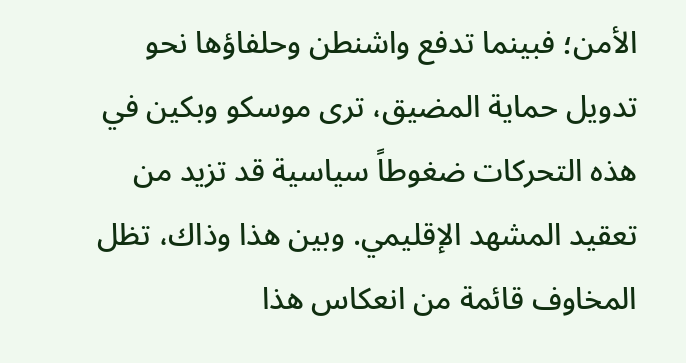الأمن؛ فبينما تدفع واشنطن وحلفاؤها نحو تدويل حماية المضيق، ترى موسكو وبكين في هذه التحركات ضغوطاً سياسية قد تزيد من تعقيد المشهد الإقليمي. وبين هذا وذاك، تظل المخاوف قائمة من انعكاس هذا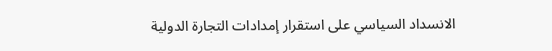الانسداد السياسي على استقرار إمدادات التجارة الدولية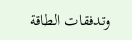وتدفقات الطاقة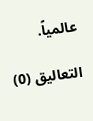عالمياً.

التعاليق (0)